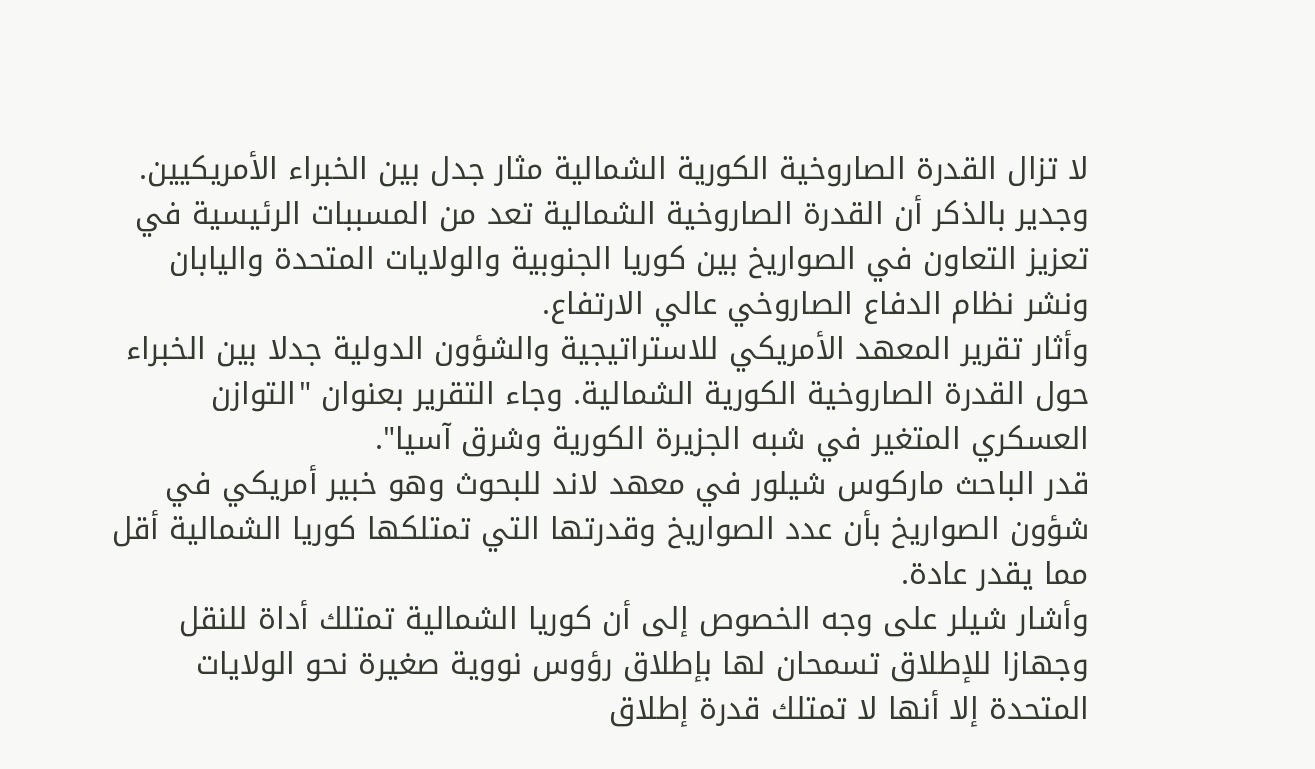لا تزال القدرة الصاروخية الكورية الشمالية مثار جدل بين الخبراء الأمريكيين. وجدير بالذكر أن القدرة الصاروخية الشمالية تعد من المسببات الرئيسية في تعزيز التعاون في الصواريخ بين كوريا الجنوبية والولايات المتحدة واليابان ونشر نظام الدفاع الصاروخي عالي الارتفاع.
وأثار تقرير المعهد الأمريكي للاستراتيجية والشؤون الدولية جدلا بين الخبراء حول القدرة الصاروخية الكورية الشمالية. وجاء التقرير بعنوان "التوازن العسكري المتغير في شبه الجزيرة الكورية وشرق آسيا".
قدر الباحث ماركوس شيلور في معهد لاند للبحوث وهو خبير أمريكي في شؤون الصواريخ بأن عدد الصواريخ وقدرتها التي تمتلكها كوريا الشمالية أقل مما يقدر عادة.
وأشار شيلر على وجه الخصوص إلى أن كوريا الشمالية تمتلك أداة للنقل وجهازا للإطلاق تسمحان لها بإطلاق رؤوس نووية صغيرة نحو الولايات المتحدة إلا أنها لا تمتلك قدرة إطلاق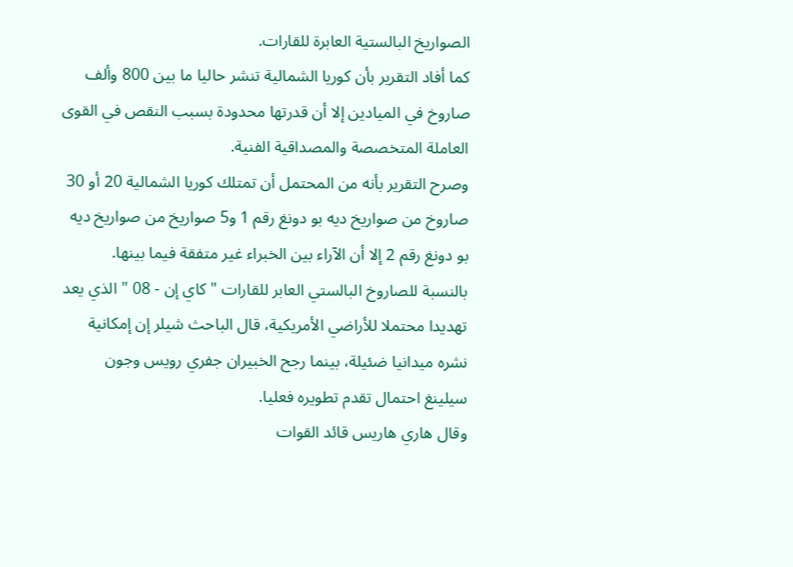الصواريخ البالستية العابرة للقارات.
كما أفاد التقرير بأن كوريا الشمالية تنشر حاليا ما بين 800 وألف صاروخ في الميادين إلا أن قدرتها محدودة بسبب النقص في القوى العاملة المتخصصة والمصداقية الفنية.
وصرح التقرير بأنه من المحتمل أن تمتلك كوريا الشمالية 20 أو 30 صاروخ من صواريخ ديه بو دونغ رقم 1 و5 صواريخ من صواريخ ديه بو دونغ رقم 2 إلا أن الآراء بين الخبراء غير متفقة فيما بينها.
بالنسبة للصاروخ البالستي العابر للقارات " كاي إن - 08 " الذي يعد تهديدا محتملا للأراضي الأمريكية، قال الباحث شيلر إن إمكانية نشره ميدانيا ضئيلة، بينما رجح الخبيران جفري رويس وجون سيلينغ احتمال تقدم تطويره فعليا.
وقال هاري هاريس قائد القوات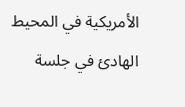الأمريكية في المحيط الهادئ في جلسة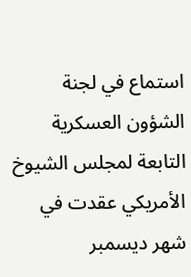استماع في لجنة الشؤون العسكرية التابعة لمجلس الشيوخ الأمريكي عقدت في شهر ديسمبر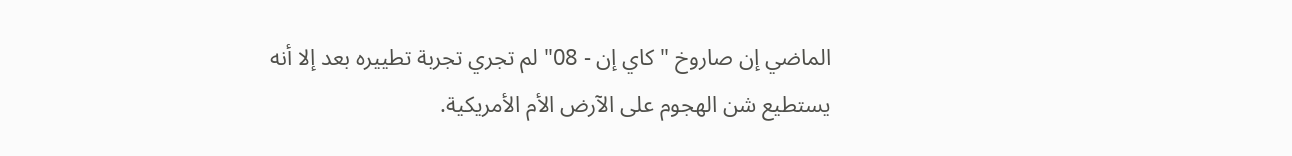الماضي إن صاروخ " كاي إن - 08" لم تجري تجربة تطييره بعد إلا أنه يستطيع شن الهجوم على الآرض الأم الأمريكية.